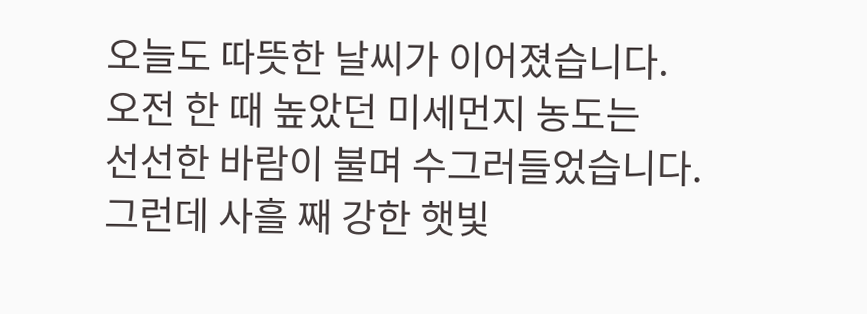오늘도 따뜻한 날씨가 이어졌습니다.
오전 한 때 높았던 미세먼지 농도는
선선한 바람이 불며 수그러들었습니다.
그런데 사흘 째 강한 햇빛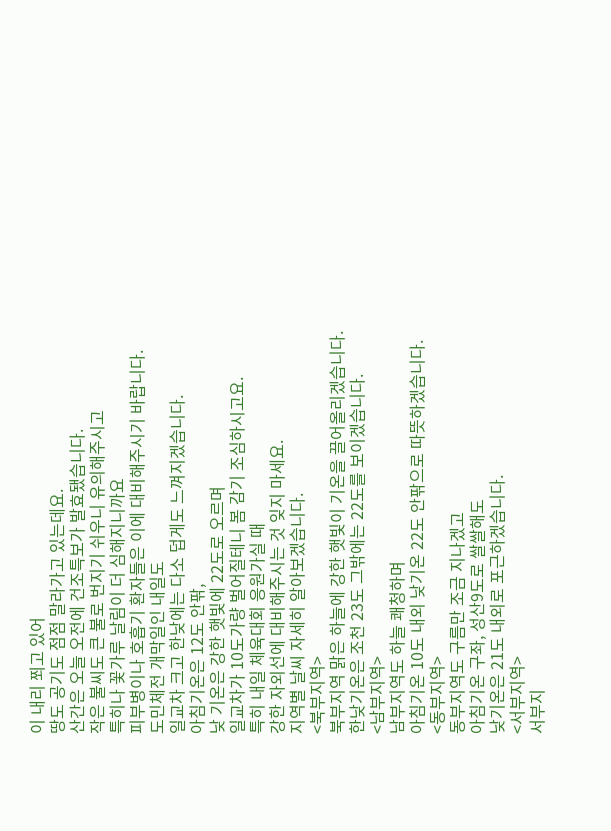이 내리 쬐고 있어
땅도 공기도 점점 말라가고 있는데요.
산간은 오늘 오전에 건조특보가 발효됐습니다.
작은 불씨도 큰 불로 번지기 쉬우니 유의해주시고
특히나 꽃가루 날림이 더 심해지니까요
피부병이나 호흡기 환자들은 이에 대비해주시기 바랍니다.
도민체전 개막일인 내일도
일교차 크고 한낮에는 다소 덥게도 느껴지겠습니다.
아침기온은 12도 안팎,
낮 기온은 강한 햇빛에 22도로 오르며
일교차가 10도가량 벌어질테니 봄 감기 조심하시고요.
특히 내일 체육대회 응원가실 때
강한 자외선에 대비해주시는 것 잊지 마세요.
지역별 날씨 자세히 알아보겠습니다.
<북부지역>
북부지역 맑은 하늘에 강한 햇빛이 기온을 끌어올리겠습니다.
한낮기온은 조천 23도 그밖에는 22도를 보이겠습니다.
<남부지역>
남부지역도 하늘 쾌청하며
아침기온 10도 내외 낮기온 22도 안팎으로 따뜻하겠습니다.
<동부지역>
동부지역도 구름만 조금 지나겠고
아침기온 구좌, 성산9도로 쌀쌀해도
낮기온은 21도 내외로 포근하겠습니다.
<서부지역>
서부지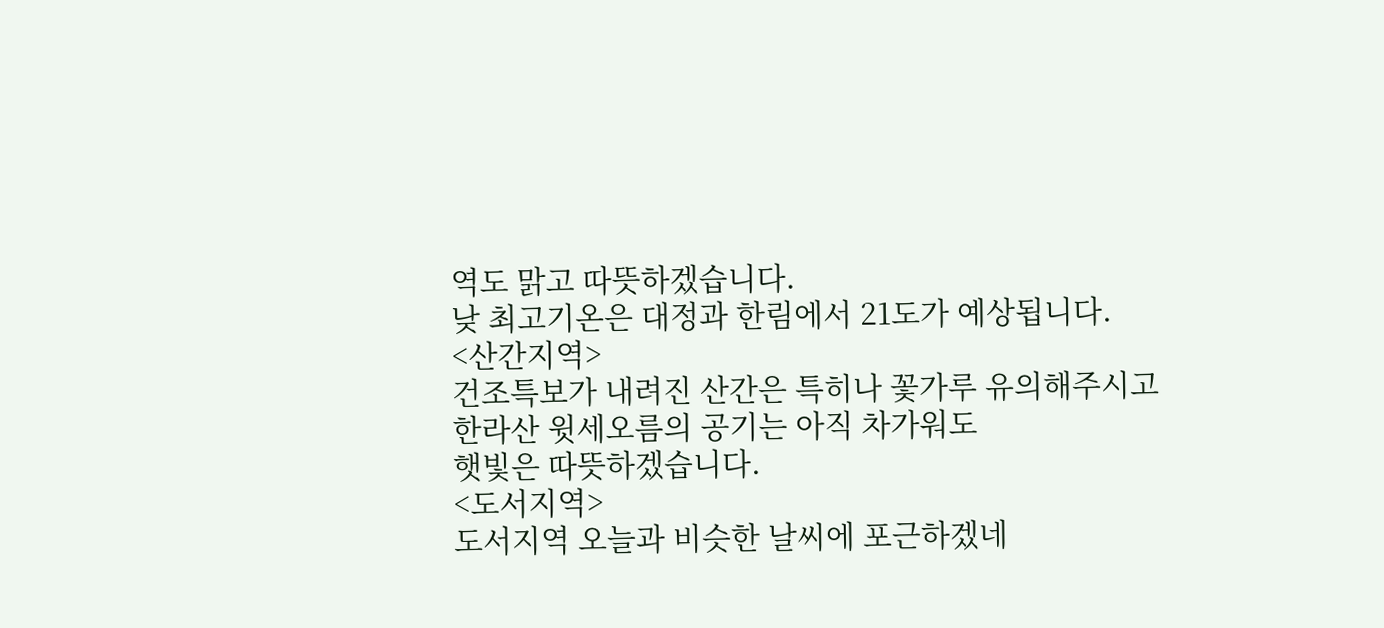역도 맑고 따뜻하겠습니다.
낮 최고기온은 대정과 한림에서 21도가 예상됩니다.
<산간지역>
건조특보가 내려진 산간은 특히나 꽃가루 유의해주시고
한라산 윗세오름의 공기는 아직 차가워도
햇빛은 따뜻하겠습니다.
<도서지역>
도서지역 오늘과 비슷한 날씨에 포근하겠네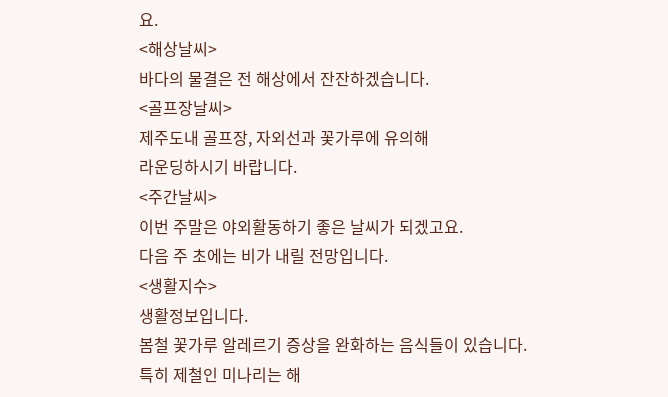요.
<해상날씨>
바다의 물결은 전 해상에서 잔잔하겠습니다.
<골프장날씨>
제주도내 골프장, 자외선과 꽃가루에 유의해
라운딩하시기 바랍니다.
<주간날씨>
이번 주말은 야외활동하기 좋은 날씨가 되겠고요.
다음 주 초에는 비가 내릴 전망입니다.
<생활지수>
생활정보입니다.
봄철 꽃가루 알레르기 증상을 완화하는 음식들이 있습니다.
특히 제철인 미나리는 해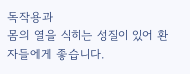독작용과
몸의 열을 식히는 성질이 있어 환자들에게 좋습니다.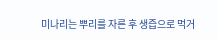미나리는 뿌리를 자른 후 생즙으로 먹거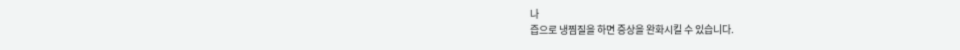나
즙으로 냉찜질을 하면 증상을 완화시킬 수 있습니다.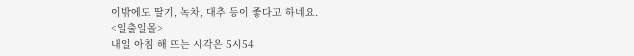이밖에도 딸기, 녹차, 대추 등이 좋다고 하네요.
<일출일몰>
내일 아침 해 뜨는 시각은 5시54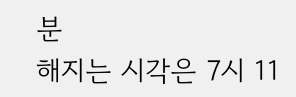분
해지는 시각은 7시 11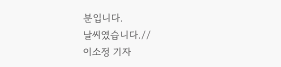분입니다.
날씨였습니다.//
이소정 기자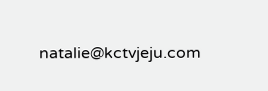natalie@kctvjeju.com